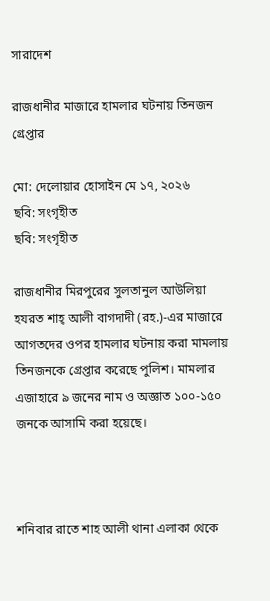সারাদেশ

রাজধানীর মাজারে হামলার ঘটনায় তিনজন গ্রেপ্তার

মো: দেলোয়ার হোসাইন মে ১৭, ২০২৬
ছবি: সংগৃহীত
ছবি: সংগৃহীত

রাজধানীর মিরপুরের সুলতানুল আউলিয়া হযরত শাহ্ আলী বাগদাদী (রহ.)-এর মাজারে আগতদের ওপর হামলার ঘটনায় করা মামলায় তিনজনকে গ্রেপ্তার করেছে পুলিশ। মামলার এজাহারে ৯ জনের নাম ও অজ্ঞাত ১০০-১৫০ জনকে আসামি করা হয়েছে।



শনিবার রাতে শাহ আলী থানা এলাকা থেকে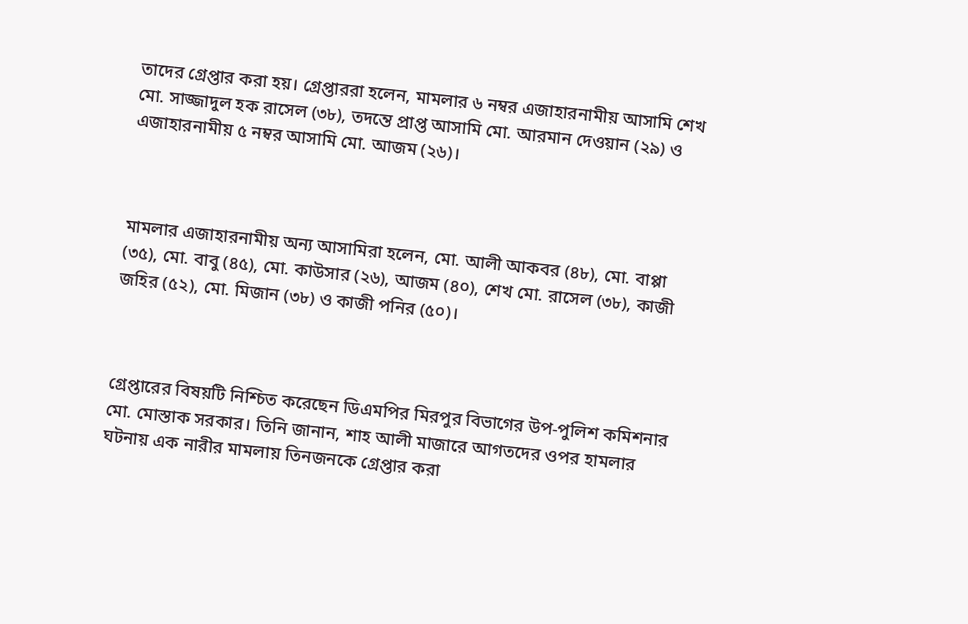তাদের গ্রেপ্তার করা হয়। গ্রেপ্তাররা হলেন, মামলার ৬ নম্বর এজাহারনামীয় আসামি শেখ মো. সাজ্জাদুল হক রাসেল (৩৮), তদন্তে প্রাপ্ত আসামি মো. আরমান দেওয়ান (২৯) ও এজাহারনামীয় ৫ নম্বর আসামি মো. আজম (২৬)।



মামলার এজাহারনামীয় অন্য আসামিরা হলেন, মো. আলী আকবর (৪৮), মো. বাপ্পা (৩৫), মো. বাবু (৪৫), মো. কাউসার (২৬), আজম (৪০), শেখ মো. রাসেল (৩৮), কাজী জহির (৫২), মো. মিজান (৩৮) ও কাজী পনির (৫০)।



গ্রেপ্তারের বিষয়টি নিশ্চিত করেছেন ডিএমপির মিরপুর বিভাগের উপ-পুলিশ কমিশনার মো. মোস্তাক সরকার। তিনি জানান, শাহ আলী মাজারে আগতদের ওপর হামলার ঘটনায় এক নারীর মামলায় তিনজনকে গ্রেপ্তার করা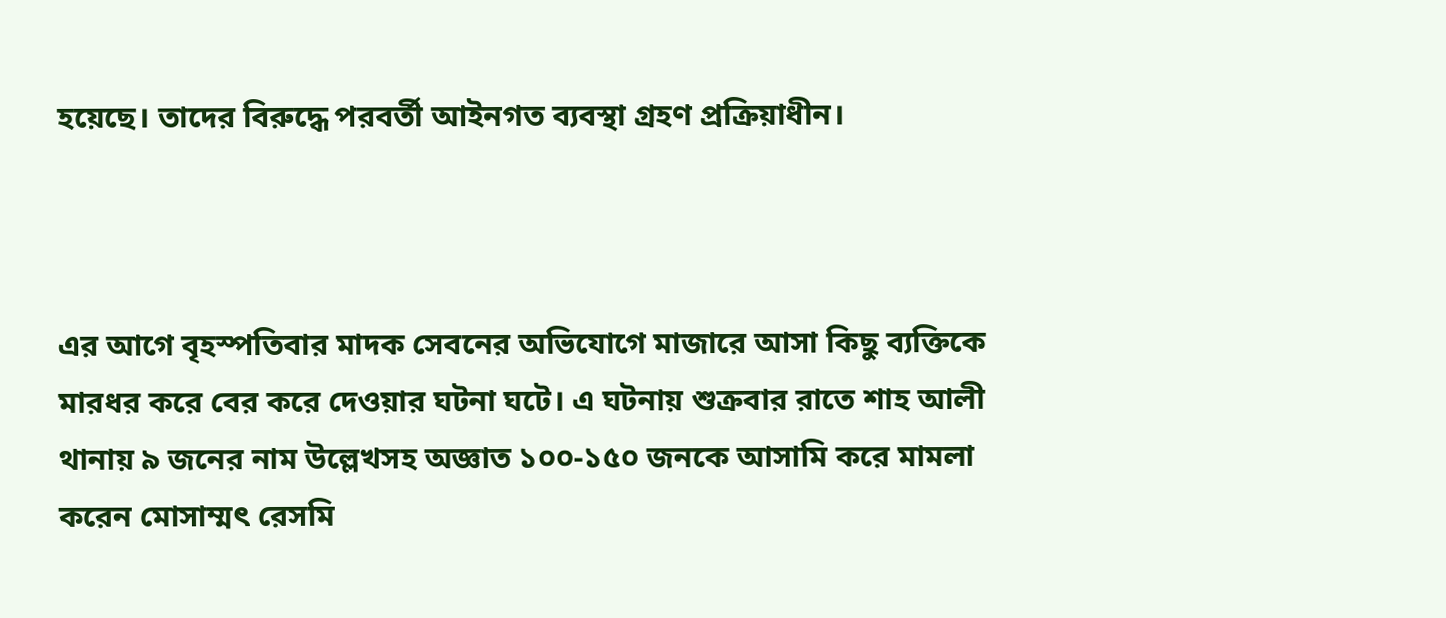হয়েছে। তাদের বিরুদ্ধে পরবর্তী আইনগত ব্যবস্থা গ্রহণ প্রক্রিয়াধীন।



এর আগে বৃহস্পতিবার মাদক সেবনের অভিযোগে মাজারে আসা কিছু ব্যক্তিকে মারধর করে বের করে দেওয়ার ঘটনা ঘটে। এ ঘটনায় শুক্রবার রাতে শাহ আলী থানায় ৯ জনের নাম উল্লেখসহ অজ্ঞাত ১০০-১৫০ জনকে আসামি করে মামলা করেন মোসাম্মৎ রেসমি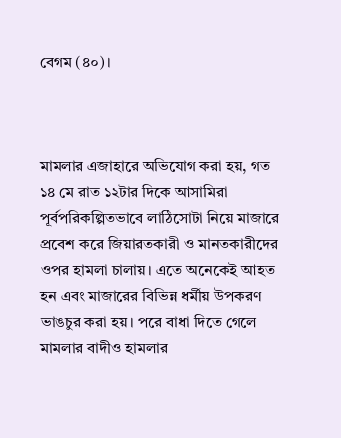বেগম (৪০)।



মামলার এজাহারে অভিযোগ করা হয়, গত ১৪ মে রাত ১২টার দিকে আসামিরা পূর্বপরিকল্পিতভাবে লাঠিসোটা নিয়ে মাজারে প্রবেশ করে জিয়ারতকারী ও মানতকারীদের ওপর হামলা চালায়। এতে অনেকেই আহত হন এবং মাজারের বিভিন্ন ধর্মীয় উপকরণ ভাঙচুর করা হয়। পরে বাধা দিতে গেলে মামলার বাদীও হামলার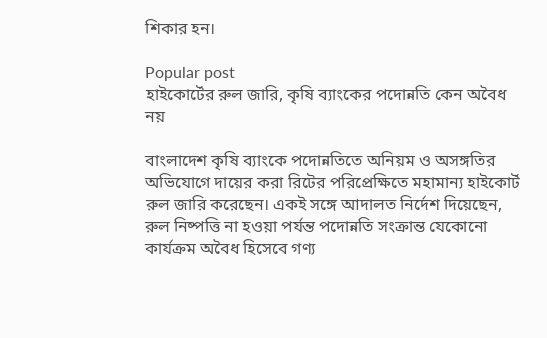শিকার হন।

Popular post
হাইকোর্টের রুল জারি, কৃষি ব্যাংকের পদোন্নতি কেন অবৈধ নয়

বাংলাদেশ কৃষি ব্যাংকে পদোন্নতিতে অনিয়ম ও অসঙ্গতির অভিযোগে দায়ের করা রিটের পরিপ্রেক্ষিতে মহামান্য হাইকোর্ট রুল জারি করেছেন। একই সঙ্গে আদালত নির্দেশ দিয়েছেন, রুল নিষ্পত্তি না হওয়া পর্যন্ত পদোন্নতি সংক্রান্ত যেকোনো কার্যক্রম অবৈধ হিসেবে গণ্য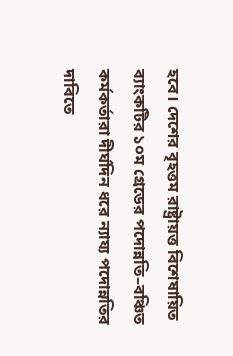হবে। দেশের বৃহত্তম রাষ্ট্রায়ত্ত বিশেষায়িত ব্যাংকটির ১০ম গ্রেডের পদোন্নতি–বঞ্চিত কর্মকর্তারা দীর্ঘদিন ধরে ন্যায্য পদোন্নতির দাবিতে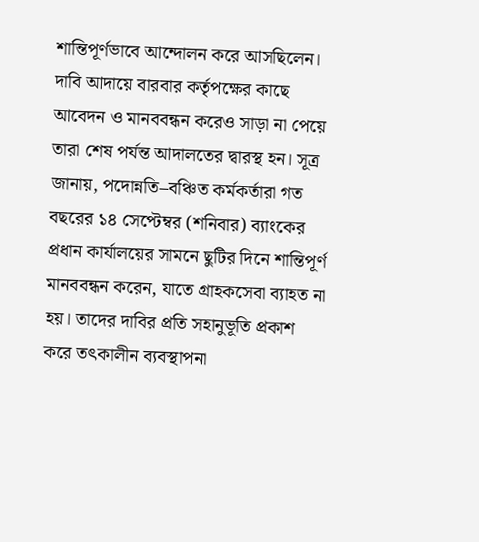শান্তিপূর্ণভাবে আন্দোলন করে আসছিলেন। দাবি আদায়ে বারবার কর্তৃপক্ষের কাছে আবেদন ও মানববন্ধন করেও সাড়া না পেয়ে তারা শেষ পর্যন্ত আদালতের দ্বারস্থ হন। সূত্র জানায়, পদোন্নতি–বঞ্চিত কর্মকর্তারা গত বছরের ১৪ সেপ্টেম্বর (শনিবার) ব্যাংকের প্রধান কার্যালয়ের সামনে ছুটির দিনে শান্তিপূর্ণ মানববন্ধন করেন, যাতে গ্রাহকসেবা ব্যাহত না হয়। তাদের দাবির প্রতি সহানুভূতি প্রকাশ করে তৎকালীন ব্যবস্থাপনা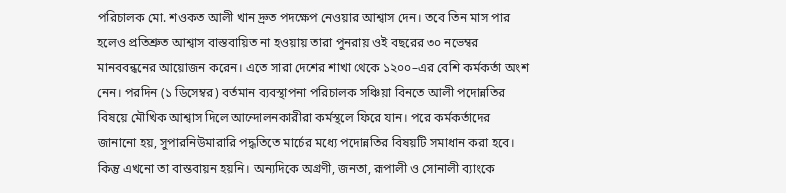পরিচালক মো. শওকত আলী খান দ্রুত পদক্ষেপ নেওয়ার আশ্বাস দেন। তবে তিন মাস পার হলেও প্রতিশ্রুত আশ্বাস বাস্তবায়িত না হওয়ায় তারা পুনরায় ওই বছরের ৩০ নভেম্বর মানববন্ধনের আয়োজন করেন। এতে সারা দেশের শাখা থেকে ১২০০–এর বেশি কর্মকর্তা অংশ নেন। পরদিন (১ ডিসেম্বর) বর্তমান ব্যবস্থাপনা পরিচালক সঞ্চিয়া বিনতে আলী পদোন্নতির বিষয়ে মৌখিক আশ্বাস দিলে আন্দোলনকারীরা কর্মস্থলে ফিরে যান। পরে কর্মকর্তাদের জানানো হয়, সুপারনিউমারারি পদ্ধতিতে মার্চের মধ্যে পদোন্নতির বিষয়টি সমাধান করা হবে। কিন্তু এখনো তা বাস্তবায়ন হয়নি। অন্যদিকে অগ্রণী, জনতা, রূপালী ও সোনালী ব্যাংকে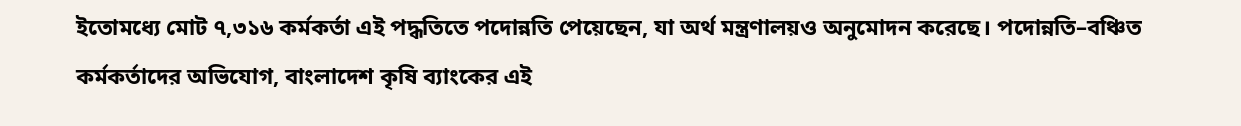ইতোমধ্যে মোট ৭,৩১৬ কর্মকর্তা এই পদ্ধতিতে পদোন্নতি পেয়েছেন, যা অর্থ মন্ত্রণালয়ও অনুমোদন করেছে। পদোন্নতি–বঞ্চিত কর্মকর্তাদের অভিযোগ, বাংলাদেশ কৃষি ব্যাংকের এই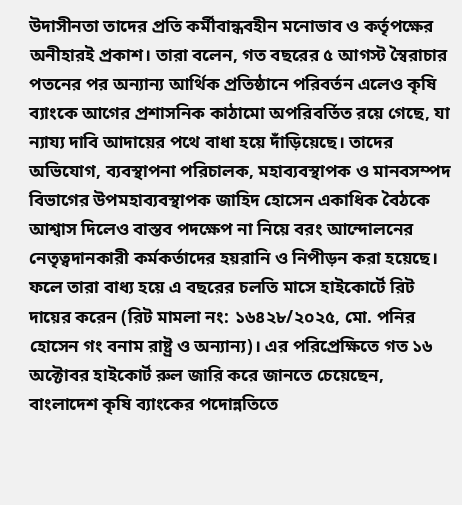উদাসীনতা তাদের প্রতি কর্মীবান্ধবহীন মনোভাব ও কর্তৃপক্ষের অনীহারই প্রকাশ। তারা বলেন, গত বছরের ৫ আগস্ট স্বৈরাচার পতনের পর অন্যান্য আর্থিক প্রতিষ্ঠানে পরিবর্তন এলেও কৃষি ব্যাংকে আগের প্রশাসনিক কাঠামো অপরিবর্তিত রয়ে গেছে, যা ন্যায্য দাবি আদায়ের পথে বাধা হয়ে দাঁড়িয়েছে। তাদের অভিযোগ, ব্যবস্থাপনা পরিচালক, মহাব্যবস্থাপক ও মানবসম্পদ বিভাগের উপমহাব্যবস্থাপক জাহিদ হোসেন একাধিক বৈঠকে আশ্বাস দিলেও বাস্তব পদক্ষেপ না নিয়ে বরং আন্দোলনের নেতৃত্বদানকারী কর্মকর্তাদের হয়রানি ও নিপীড়ন করা হয়েছে। ফলে তারা বাধ্য হয়ে এ বছরের চলতি মাসে হাইকোর্টে রিট দায়ের করেন (রিট মামলা নং: ১৬৪২৮/২০২৫, মো. পনির হোসেন গং বনাম রাষ্ট্র ও অন্যান্য)। এর পরিপ্রেক্ষিতে গত ১৬ অক্টোবর হাইকোর্ট রুল জারি করে জানতে চেয়েছেন, বাংলাদেশ কৃষি ব্যাংকের পদোন্নতিতে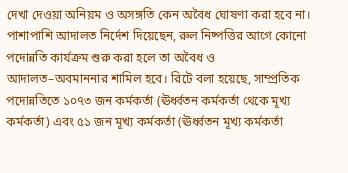দেখা দেওয়া অনিয়ম ও অসঙ্গতি কেন অবৈধ ঘোষণা করা হবে না। পাশাপাশি আদালত নির্দেশ দিয়েছেন, রুল নিষ্পত্তির আগে কোনো পদোন্নতি কার্যক্রম শুরু করা হলে তা অবৈধ ও আদালত–অবমাননার শামিল হবে। রিটে বলা হয়েছে, সাম্প্রতিক পদোন্নতিতে ১০৭৩ জন কর্মকর্তা (ঊর্ধ্বতন কর্মকর্তা থেকে মূখ্য কর্মকর্তা) এবং ৫১ জন মূখ্য কর্মকর্তা (ঊর্ধ্বতন মূখ্য কর্মকর্তা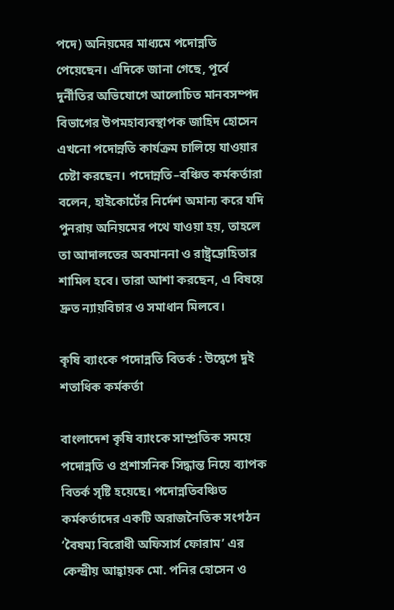পদে) অনিয়মের মাধ্যমে পদোন্নতি পেয়েছেন। এদিকে জানা গেছে, পূর্বে দুর্নীতির অভিযোগে আলোচিত মানবসম্পদ বিভাগের উপমহাব্যবস্থাপক জাহিদ হোসেন এখনো পদোন্নতি কার্যক্রম চালিয়ে যাওয়ার চেষ্টা করছেন। পদোন্নতি–বঞ্চিত কর্মকর্তারা বলেন, হাইকোর্টের নির্দেশ অমান্য করে যদি পুনরায় অনিয়মের পথে যাওয়া হয়, তাহলে তা আদালতের অবমাননা ও রাষ্ট্রদ্রোহিতার শামিল হবে। তারা আশা করছেন, এ বিষয়ে দ্রুত ন্যায়বিচার ও সমাধান মিলবে।

কৃষি ব্যাংকে পদোন্নতি বিতর্ক : উদ্বেগে দুই শতাধিক কর্মকর্তা

বাংলাদেশ কৃষি ব্যাংকে সাম্প্রতিক সময়ে পদোন্নতি ও প্রশাসনিক সিদ্ধান্ত নিয়ে ব্যাপক বিতর্ক সৃষ্টি হয়েছে। পদোন্নতিবঞ্চিত কর্মকর্তাদের একটি অরাজনৈতিক সংগঠন ‘বৈষম্য বিরোধী অফিসার্স ফোরাম’ এর কেন্দ্রীয় আহ্বায়ক মো. পনির হোসেন ও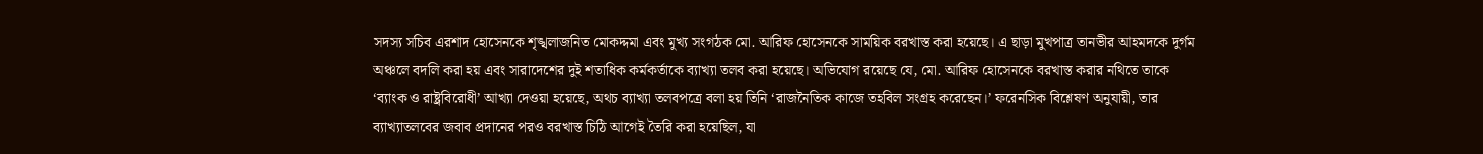সদস্য সচিব এরশাদ হোসেনকে শৃঙ্খলাজনিত মোকদ্দমা এবং মুখ্য সংগঠক মো. আরিফ হোসেনকে সাময়িক বরখাস্ত করা হয়েছে। এ ছাড়া মুখপাত্র তানভীর আহমদকে দুর্গম অঞ্চলে বদলি করা হয় এবং সারাদেশের দুই শতাধিক কর্মকর্তাকে ব্যাখ্যা তলব করা হয়েছে। অভিযোগ রয়েছে যে, মো. আরিফ হোসেনকে বরখাস্ত করার নথিতে তাকে ‘ব্যাংক ও রাষ্ট্রবিরোধী’ আখ্যা দেওয়া হয়েছে, অথচ ব্যাখ্যা তলবপত্রে বলা হয় তিনি ‘রাজনৈতিক কাজে তহবিল সংগ্রহ করেছেন।’ ফরেনসিক বিশ্লেষণ অনুযায়ী, তার ব্যাখ্যাতলবের জবাব প্রদানের পরও বরখাস্ত চিঠি আগেই তৈরি করা হয়েছিল, যা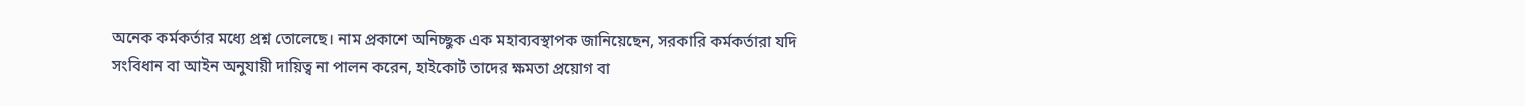অনেক কর্মকর্তার মধ্যে প্রশ্ন তোলেছে। নাম প্রকাশে অনিচ্ছুক এক মহাব্যবস্থাপক জানিয়েছেন, সরকারি কর্মকর্তারা যদি সংবিধান বা আইন অনুযায়ী দায়িত্ব না পালন করেন, হাইকোর্ট তাদের ক্ষমতা প্রয়োগ বা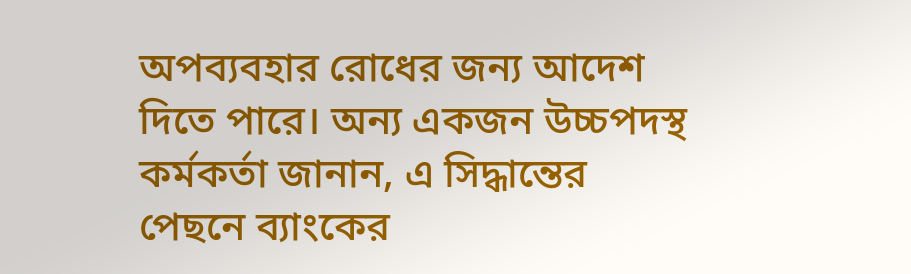অপব্যবহার রোধের জন্য আদেশ দিতে পারে। অন্য একজন উচ্চপদস্থ কর্মকর্তা জানান, এ সিদ্ধান্তের পেছনে ব্যাংকের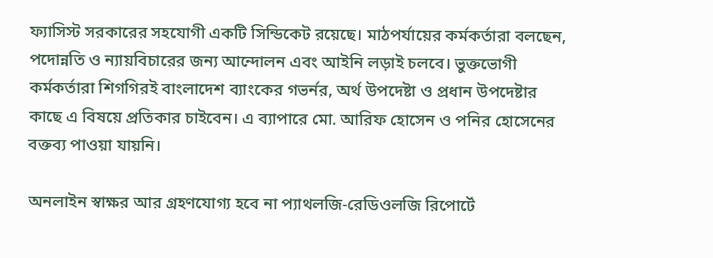ফ্যাসিস্ট সরকারের সহযোগী একটি সিন্ডিকেট রয়েছে। মাঠপর্যায়ের কর্মকর্তারা বলছেন, পদোন্নতি ও ন্যায়বিচারের জন্য আন্দোলন এবং আইনি লড়াই চলবে। ভুক্তভোগী কর্মকর্তারা শিগগিরই বাংলাদেশ ব্যাংকের গভর্নর, অর্থ উপদেষ্টা ও প্রধান উপদেষ্টার কাছে এ বিষয়ে প্রতিকার চাইবেন। এ ব্যাপারে মো. আরিফ হোসেন ও পনির হোসেনের বক্তব্য পাওয়া যায়নি।

অনলাইন স্বাক্ষর আর গ্রহণযোগ্য হবে না প্যাথলজি-রেডিওলজি রিপোর্টে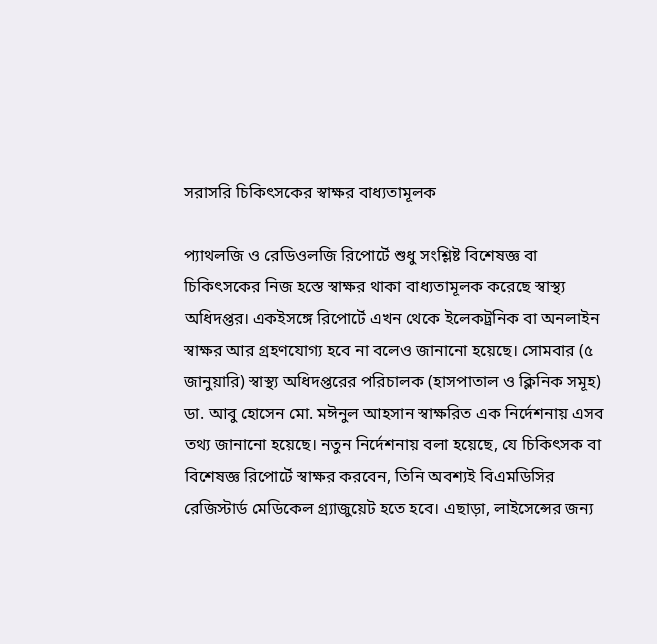সরাসরি চিকিৎসকের স্বাক্ষর বাধ্যতামূলক

প্যাথলজি ও রেডিওলজি রিপোর্টে শুধু সংশ্লিষ্ট বিশেষজ্ঞ বা চিকিৎসকের নিজ হস্তে স্বাক্ষর থাকা বাধ্যতামূলক করেছে স্বাস্থ্য অধিদপ্তর। একইসঙ্গে রিপোর্টে এখন থেকে ইলেকট্রনিক বা অনলাইন স্বাক্ষর আর গ্রহণযোগ্য হবে না বলেও জানানো হয়েছে। সোমবার (৫ জানুয়ারি) স্বাস্থ্য অধিদপ্তরের পরিচালক (হাসপাতাল ও ক্লিনিক সমূহ) ডা. আবু হোসেন মো. মঈনুল আহসান স্বাক্ষরিত এক নির্দেশনায় এসব তথ্য জানানো হয়েছে। নতুন নির্দেশনায় বলা হয়েছে, যে চিকিৎসক বা বিশেষজ্ঞ রিপোর্টে স্বাক্ষর করবেন, তিনি অবশ্যই বিএমডিসির রেজিস্টার্ড মেডিকেল গ্র্যাজুয়েট হতে হবে। এছাড়া, লাইসেন্সের জন্য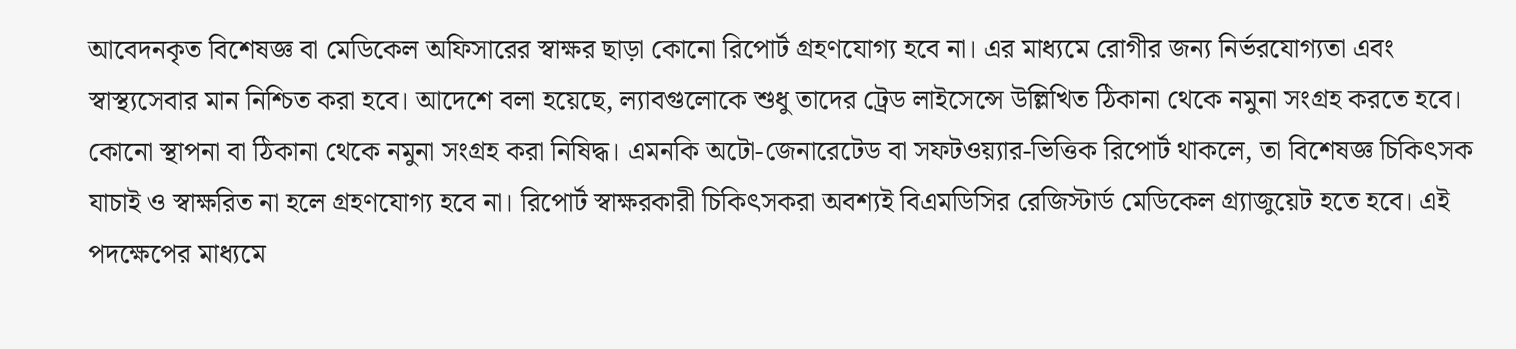আবেদনকৃত বিশেষজ্ঞ বা মেডিকেল অফিসারের স্বাক্ষর ছাড়া কোনো রিপোর্ট গ্রহণযোগ্য হবে না। এর মাধ্যমে রোগীর জন্য নির্ভরযোগ্যতা এবং স্বাস্থ্যসেবার মান নিশ্চিত করা হবে। আদেশে বলা হয়েছে, ল্যাবগুলোকে শুধু তাদের ট্রেড লাইসেন্সে উল্লিখিত ঠিকানা থেকে নমুনা সংগ্রহ করতে হবে। কোনো স্থাপনা বা ঠিকানা থেকে নমুনা সংগ্রহ করা নিষিদ্ধ। এমনকি অটো-জেনারেটেড বা সফটওয়্যার-ভিত্তিক রিপোর্ট থাকলে, তা বিশেষজ্ঞ চিকিৎসক যাচাই ও স্বাক্ষরিত না হলে গ্রহণযোগ্য হবে না। রিপোর্ট স্বাক্ষরকারী চিকিৎসকরা অবশ্যই বিএমডিসির রেজিস্টার্ড মেডিকেল গ্র্যাজুয়েট হতে হবে। এই পদক্ষেপের মাধ্যমে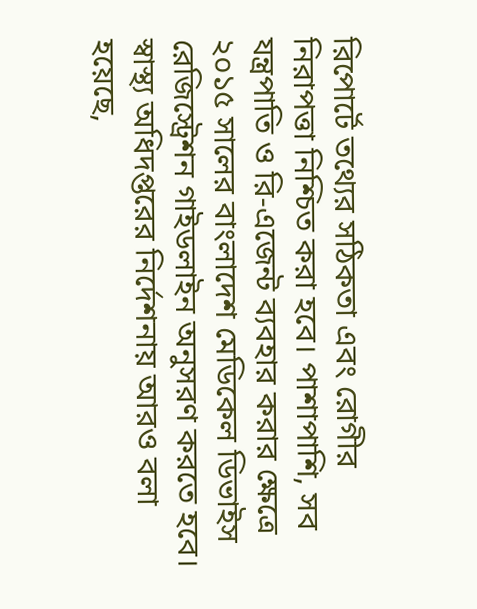রিপোর্টে তথ্যের সঠিকতা এবং রোগীর নিরাপত্তা নিশ্চিত করা হবে। পাশাপাশি, সব যন্ত্রপাতি ও রি-এজেন্ট ব্যবহার করার ক্ষেত্রে ২০১৫ সালের বাংলাদেশ মেডিকেল ডিভাইস রেজিস্ট্রেশন গাইডলাইন অনুসরণ করতে হবে। স্বাস্থ্য অধিদপ্তরের নির্দেশনায় আরও বলা হয়েছে,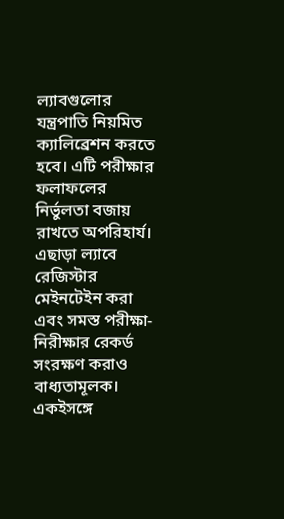ল্যাবগুলোর যন্ত্রপাতি নিয়মিত ক্যালিব্রেশন করতে হবে। এটি পরীক্ষার ফলাফলের নির্ভুলতা বজায় রাখতে অপরিহার্য। এছাড়া ল্যাবে রেজিস্টার মেইনটেইন করা এবং সমস্ত পরীক্ষা-নিরীক্ষার রেকর্ড সংরক্ষণ করাও বাধ্যতামূলক। একইসঙ্গে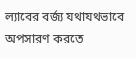ল্যাবের বর্জ্য যথাযথভাবে অপসারণ করতে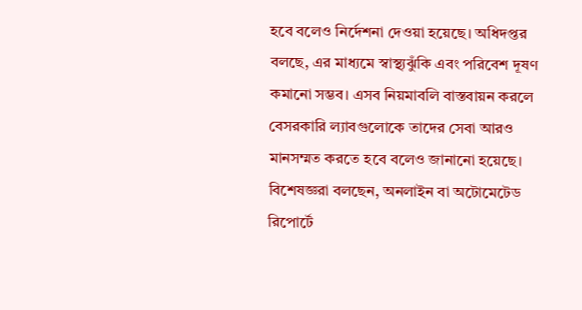হবে বলেও নির্দেশনা দেওয়া হয়েছে। অধিদপ্তর বলছে, এর মাধ্যমে স্বাস্থ্যঝুঁকি এবং পরিবেশ দূষণ কমানো সম্ভব। এসব নিয়মাবলি বাস্তবায়ন করলে বেসরকারি ল্যাবগুলোকে তাদের সেবা আরও মানসম্মত করতে হবে বলেও জানানো হয়েছে। বিশেষজ্ঞরা বলছেন, অনলাইন বা অটোমেটেড রিপোর্টে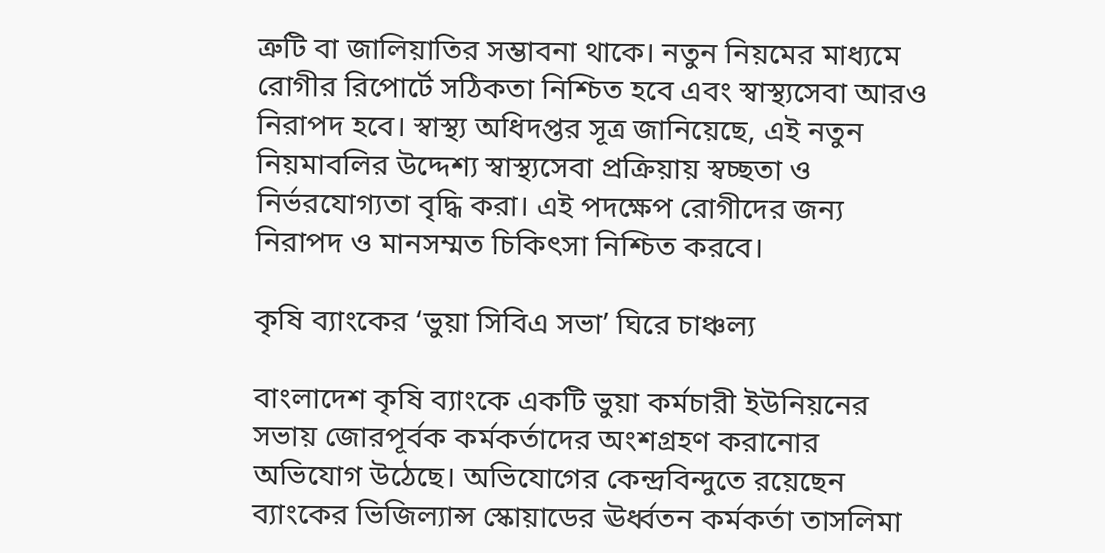ত্রুটি বা জালিয়াতির সম্ভাবনা থাকে। নতুন নিয়মের মাধ্যমে রোগীর রিপোর্টে সঠিকতা নিশ্চিত হবে এবং স্বাস্থ্যসেবা আরও নিরাপদ হবে। স্বাস্থ্য অধিদপ্তর সূত্র জানিয়েছে, এই নতুন নিয়মাবলির উদ্দেশ্য স্বাস্থ্যসেবা প্রক্রিয়ায় স্বচ্ছতা ও নির্ভরযোগ্যতা বৃদ্ধি করা। এই পদক্ষেপ রোগীদের জন্য নিরাপদ ও মানসম্মত চিকিৎসা নিশ্চিত করবে।

কৃষি ব্যাংকের ‘ভুয়া সিবিএ সভা’ ঘিরে চাঞ্চল্য

বাংলাদেশ কৃষি ব্যাংকে একটি ভুয়া কর্মচারী ইউনিয়নের সভায় জোরপূর্বক কর্মকর্তাদের অংশগ্রহণ করানোর অভিযোগ উঠেছে। অভিযোগের কেন্দ্রবিন্দুতে রয়েছেন ব্যাংকের ভিজিল্যান্স স্কোয়াডের ঊর্ধ্বতন কর্মকর্তা তাসলিমা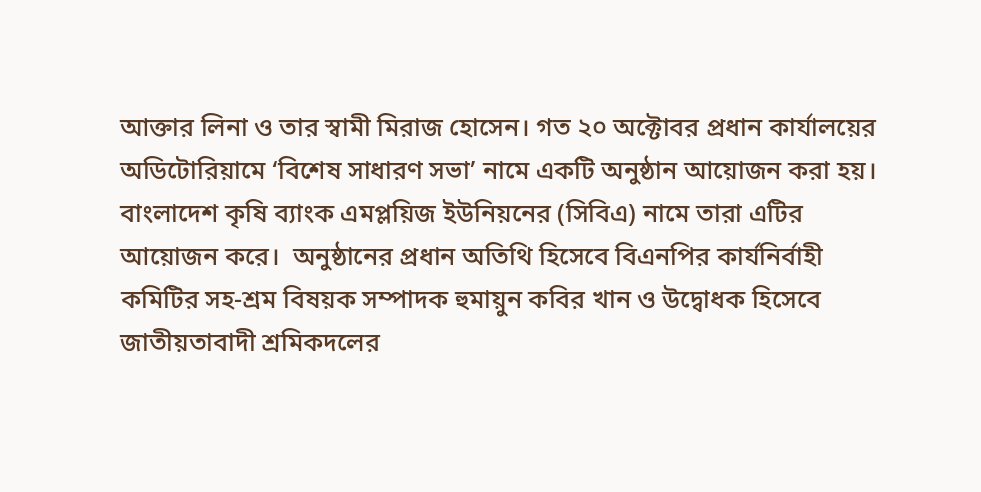আক্তার লিনা ও তার স্বামী মিরাজ হোসেন। গত ২০ অক্টোবর প্রধান কার্যালয়ের অডিটোরিয়ামে ‘বিশেষ সাধারণ সভা’ নামে একটি অনুষ্ঠান আয়োজন করা হয়। বাংলাদেশ কৃষি ব্যাংক এমপ্লয়িজ ইউনিয়নের (সিবিএ) নামে তারা এটির আয়োজন করে।  অনুষ্ঠানের প্রধান অতিথি হিসেবে বিএনপির কার্যনির্বাহী কমিটির সহ-শ্রম বিষয়ক সম্পাদক হুমায়ুন কবির খান ও উদ্বোধক হিসেবে জাতীয়তাবাদী শ্রমিকদলের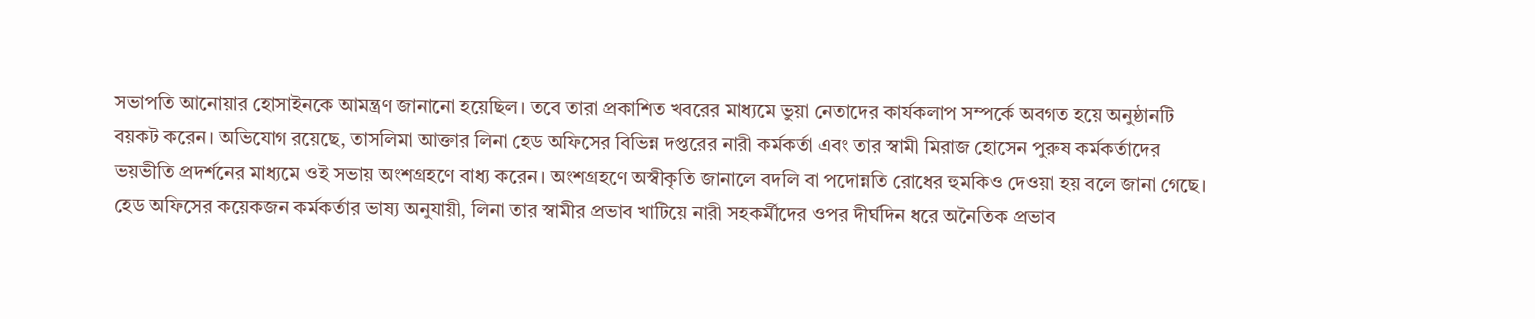সভাপতি আনোয়ার হোসাইনকে আমন্ত্রণ জানানো হয়েছিল। তবে তারা প্রকাশিত খবরের মাধ্যমে ভুয়া নেতাদের কার্যকলাপ সম্পর্কে অবগত হয়ে অনুষ্ঠানটি বয়কট করেন। অভিযোগ রয়েছে, তাসলিমা আক্তার লিনা হেড অফিসের বিভিন্ন দপ্তরের নারী কর্মকর্তা এবং তার স্বামী মিরাজ হোসেন পুরুষ কর্মকর্তাদের ভয়ভীতি প্রদর্শনের মাধ্যমে ওই সভায় অংশগ্রহণে বাধ্য করেন। অংশগ্রহণে অস্বীকৃতি জানালে বদলি বা পদোন্নতি রোধের হুমকিও দেওয়া হয় বলে জানা গেছে। হেড অফিসের কয়েকজন কর্মকর্তার ভাষ্য অনুযায়ী, লিনা তার স্বামীর প্রভাব খাটিয়ে নারী সহকর্মীদের ওপর দীর্ঘদিন ধরে অনৈতিক প্রভাব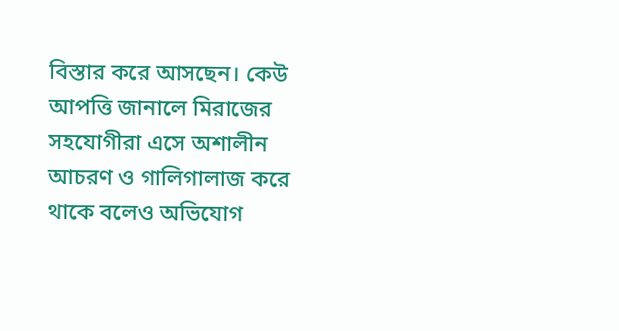বিস্তার করে আসছেন। কেউ আপত্তি জানালে মিরাজের সহযোগীরা এসে অশালীন আচরণ ও গালিগালাজ করে থাকে বলেও অভিযোগ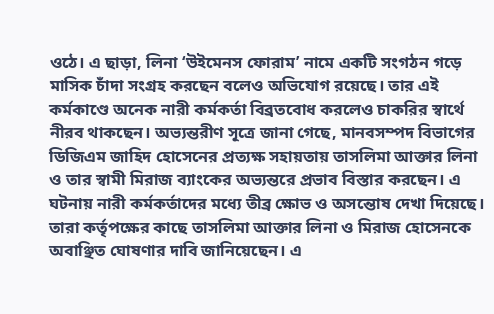ওঠে। এ ছাড়া, লিনা ‘উইমেনস ফোরাম’ নামে একটি সংগঠন গড়ে মাসিক চাঁদা সংগ্রহ করছেন বলেও অভিযোগ রয়েছে। তার এই কর্মকাণ্ডে অনেক নারী কর্মকর্তা বিব্রতবোধ করলেও চাকরির স্বার্থে নীরব থাকছেন। অভ্যন্তরীণ সূত্রে জানা গেছে, মানবসম্পদ বিভাগের ডিজিএম জাহিদ হোসেনের প্রত্যক্ষ সহায়তায় তাসলিমা আক্তার লিনা ও তার স্বামী মিরাজ ব্যাংকের অভ্যন্তরে প্রভাব বিস্তার করছেন। এ ঘটনায় নারী কর্মকর্তাদের মধ্যে তীব্র ক্ষোভ ও অসন্তোষ দেখা দিয়েছে। তারা কর্তৃপক্ষের কাছে তাসলিমা আক্তার লিনা ও মিরাজ হোসেনকে অবাঞ্ছিত ঘোষণার দাবি জানিয়েছেন। এ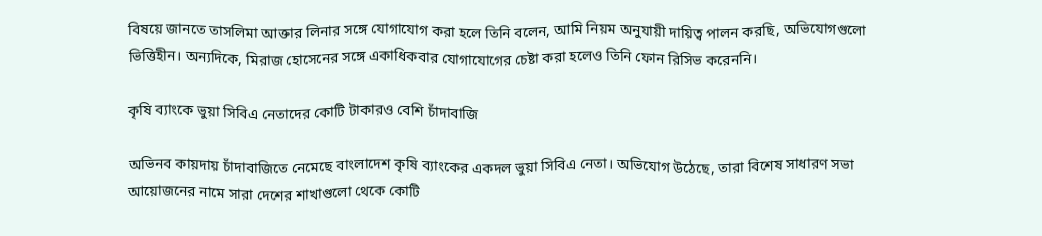বিষয়ে জানতে তাসলিমা আক্তার লিনার সঙ্গে যোগাযোগ করা হলে তিনি বলেন, আমি নিয়ম অনুযায়ী দায়িত্ব পালন করছি, অভিযোগগুলো ভিত্তিহীন। অন্যদিকে, মিরাজ হোসেনের সঙ্গে একাধিকবার যোগাযোগের চেষ্টা করা হলেও তিনি ফোন রিসিভ করেননি।

কৃষি ব্যাংকে ভুয়া সিবিএ নেতাদের কোটি টাকারও বেশি চাঁদাবাজি

অভিনব কায়দায় চাঁদাবাজিতে নেমেছে বাংলাদেশ কৃষি ব্যাংকের একদল ভুয়া সিবিএ নেতা। অভিযোগ উঠেছে, তারা বিশেষ সাধারণ সভা আয়োজনের নামে সারা দেশের শাখাগুলো থেকে কোটি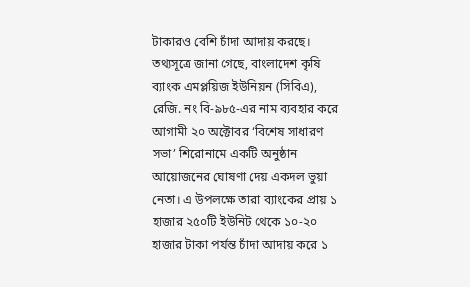টাকারও বেশি চাঁদা আদায় করছে। তথ্যসূত্রে জানা গেছে, বাংলাদেশ কৃষি ব্যাংক এমপ্লয়িজ ইউনিয়ন (সিবিএ), রেজি. নং বি-৯৮৫-এর নাম ব্যবহার করে আগামী ২০ অক্টোবর ‘বিশেষ সাধারণ সভা’ শিরোনামে একটি অনুষ্ঠান আয়োজনের ঘোষণা দেয় একদল ভুয়া নেতা। এ উপলক্ষে তারা ব্যাংকের প্রায় ১ হাজার ২৫০টি ইউনিট থেকে ১০-২০ হাজার টাকা পর্যন্ত চাঁদা আদায় করে ১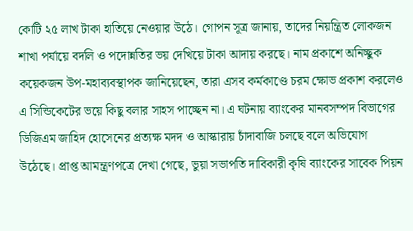কোটি ২৫ লাখ টাকা হাতিয়ে নেওয়ার উঠে। গোপন সূত্র জানায়, তাদের নিয়ন্ত্রিত লোকজন শাখা পর্যায়ে বদলি ও পদোন্নতির ভয় দেখিয়ে টাকা আদায় করছে। নাম প্রকাশে অনিচ্ছুক কয়েকজন উপ-মহাব্যবস্থাপক জানিয়েছেন, তারা এসব কর্মকাণ্ডে চরম ক্ষোভ প্রকাশ করলেও এ সিন্ডিকেটের ভয়ে কিছু বলার সাহস পাচ্ছেন না। এ ঘটনায় ব্যাংকের মানবসম্পদ বিভাগের ডিজিএম জাহিদ হোসেনের প্রত্যক্ষ মদদ ও আস্কারায় চাঁদাবাজি চলছে বলে অভিযোগ উঠেছে। প্রাপ্ত আমন্ত্রণপত্রে দেখা গেছে, ভুয়া সভাপতি দাবিকারী কৃষি ব্যাংকের সাবেক পিয়ন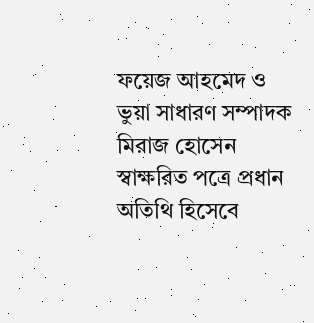ফয়েজ আহমেদ ও ভুয়া সাধারণ সম্পাদক মিরাজ হোসেন স্বাক্ষরিত পত্রে প্রধান অতিথি হিসেবে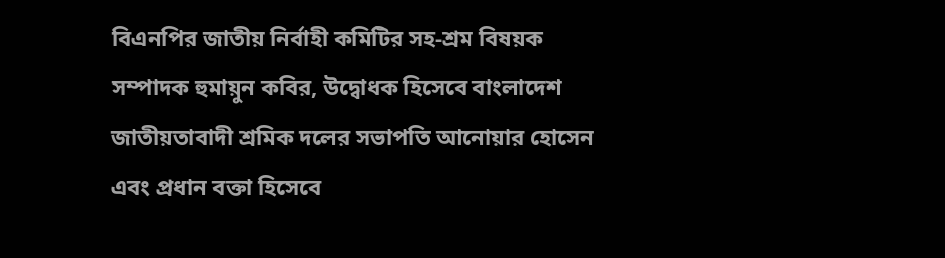বিএনপির জাতীয় নির্বাহী কমিটির সহ-শ্রম বিষয়ক সম্পাদক হুমায়ুন কবির, উদ্বোধক হিসেবে বাংলাদেশ জাতীয়তাবাদী শ্রমিক দলের সভাপতি আনোয়ার হোসেন এবং প্রধান বক্তা হিসেবে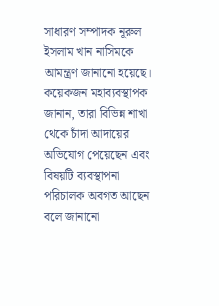সাধারণ সম্পাদক নূরুল ইসলাম খান নাসিমকে আমন্ত্রণ জানানো হয়েছে। কয়েকজন মহাব্যবস্থাপক জানান, তারা বিভিন্ন শাখা থেকে চাঁদা আদায়ের অভিযোগ পেয়েছেন এবং বিষয়টি ব্যবস্থাপনা পরিচালক অবগত আছেন বলে জানানো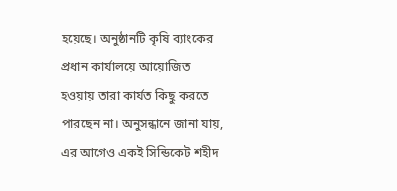হয়েছে। অনুষ্ঠানটি কৃষি ব্যাংকের প্রধান কার্যালয়ে আয়োজিত হওয়ায় তারা কার্যত কিছু করতে পারছেন না। অনুসন্ধানে জানা যায়, এর আগেও একই সিন্ডিকেট শহীদ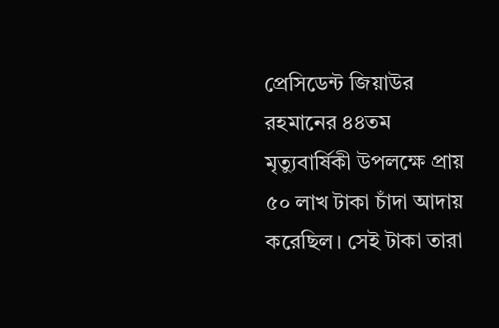প্রেসিডেন্ট জিয়াউর রহমানের ৪৪তম মৃত্যুবার্ষিকী উপলক্ষে প্রায় ৫০ লাখ টাকা চাঁদা আদায় করেছিল। সেই টাকা তারা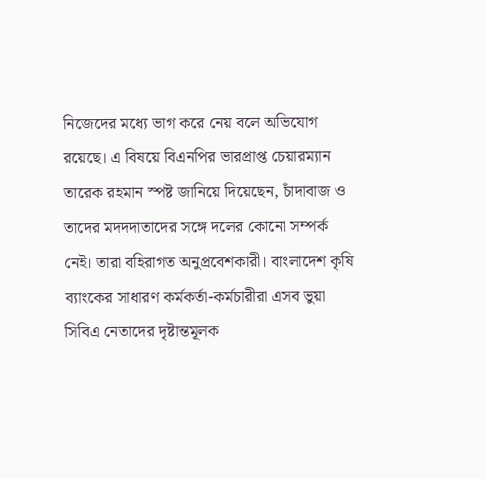নিজেদের মধ্যে ভাগ করে নেয় বলে অভিযোগ রয়েছে। এ বিষয়ে বিএনপির ভারপ্রাপ্ত চেয়ারম্যান তারেক রহমান স্পষ্ট জানিয়ে দিয়েছেন, চাঁদাবাজ ও তাদের মদদদাতাদের সঙ্গে দলের কোনো সম্পর্ক নেই। তারা বহিরাগত অনুপ্রবেশকারী। বাংলাদেশ কৃষি ব্যাংকের সাধারণ কর্মকর্তা-কর্মচারীরা এসব ভুয়া সিবিএ নেতাদের দৃষ্টান্তমূলক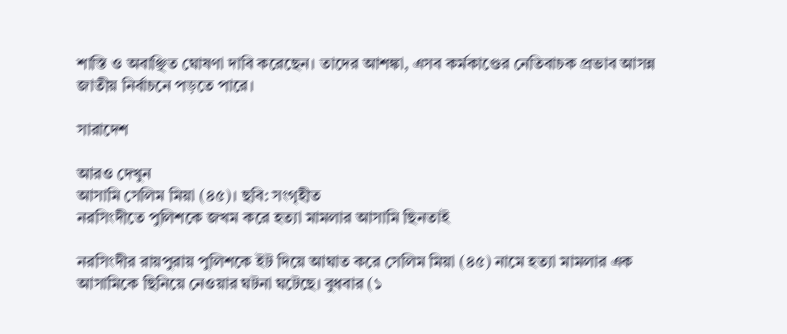শাস্তি ও অবাঞ্ছিত ঘোষণা দাবি করেছেন। তাদের আশঙ্কা, এসব কর্মকাণ্ডের নেতিবাচক প্রভাব আসন্ন জাতীয় নির্বাচনে পড়তে পারে।

সারাদেশ

আরও দেখুন
আসামি সেলিম মিয়া (৪৫)। ছবি: সংগৃহীত
নরসিংদীতে পুলিশকে জখম করে হত্যা মামলার আসামি ছিনতাই

নরসিংদীর রায়পুরায় পুলিশকে ইট দিয়ে আঘাত করে সেলিম মিয়া (৪৫) নামে হত্যা মামলার এক আসামিকে ছিনিয়ে নেওয়ার ঘটনা ঘটেছে। বুধবার (১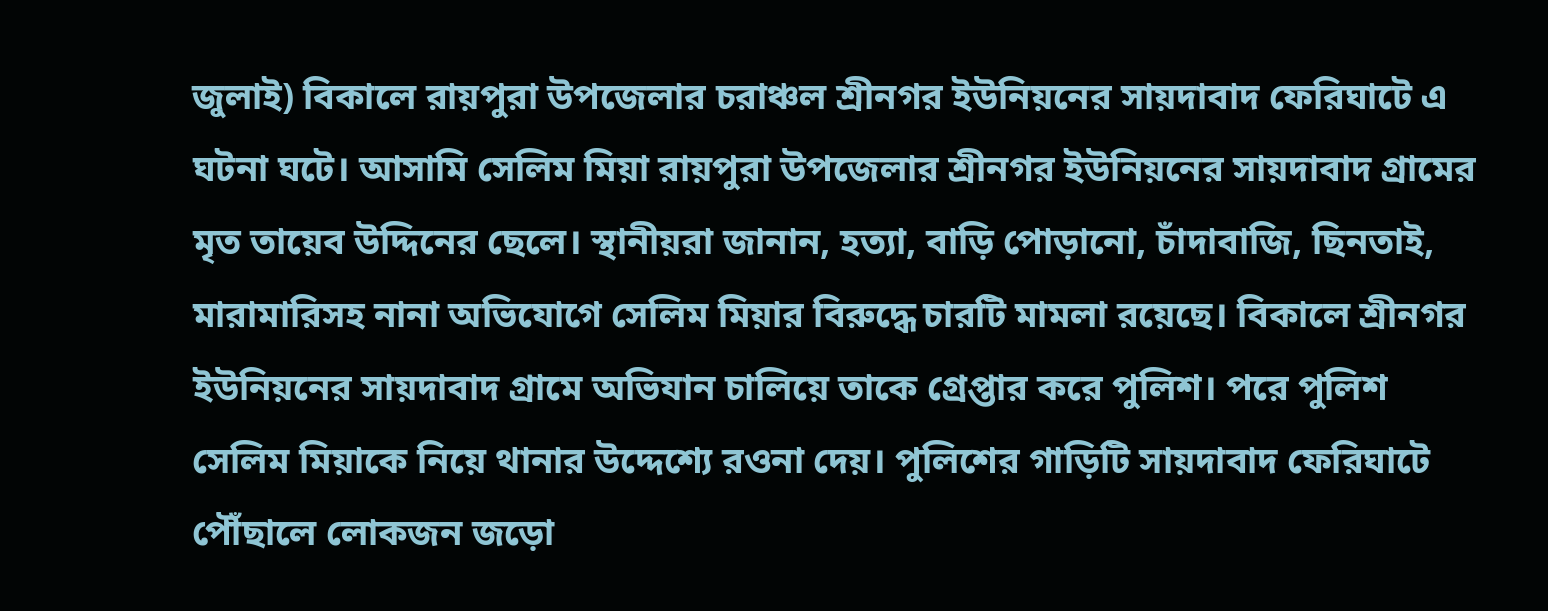জুলাই) বিকালে রায়পুরা উপজেলার চরাঞ্চল শ্রীনগর ইউনিয়নের সায়দাবাদ ফেরিঘাটে এ ঘটনা ঘটে। আসামি সেলিম মিয়া রায়পুরা উপজেলার শ্রীনগর ইউনিয়নের সায়দাবাদ গ্রামের মৃত তায়েব উদ্দিনের ছেলে। স্থানীয়রা জানান, হত্যা, বাড়ি পোড়ানো, চাঁদাবাজি, ছিনতাই, মারামারিসহ নানা অভিযোগে সেলিম মিয়ার বিরুদ্ধে চারটি মামলা রয়েছে। বিকালে শ্রীনগর ইউনিয়নের সায়দাবাদ গ্রামে অভিযান চালিয়ে তাকে গ্রেপ্তার করে পুলিশ। পরে পুলিশ সেলিম মিয়াকে নিয়ে থানার উদ্দেশ্যে রওনা দেয়। পুলিশের গাড়িটি সায়দাবাদ ফেরিঘাটে পৌঁছালে লোকজন জড়ো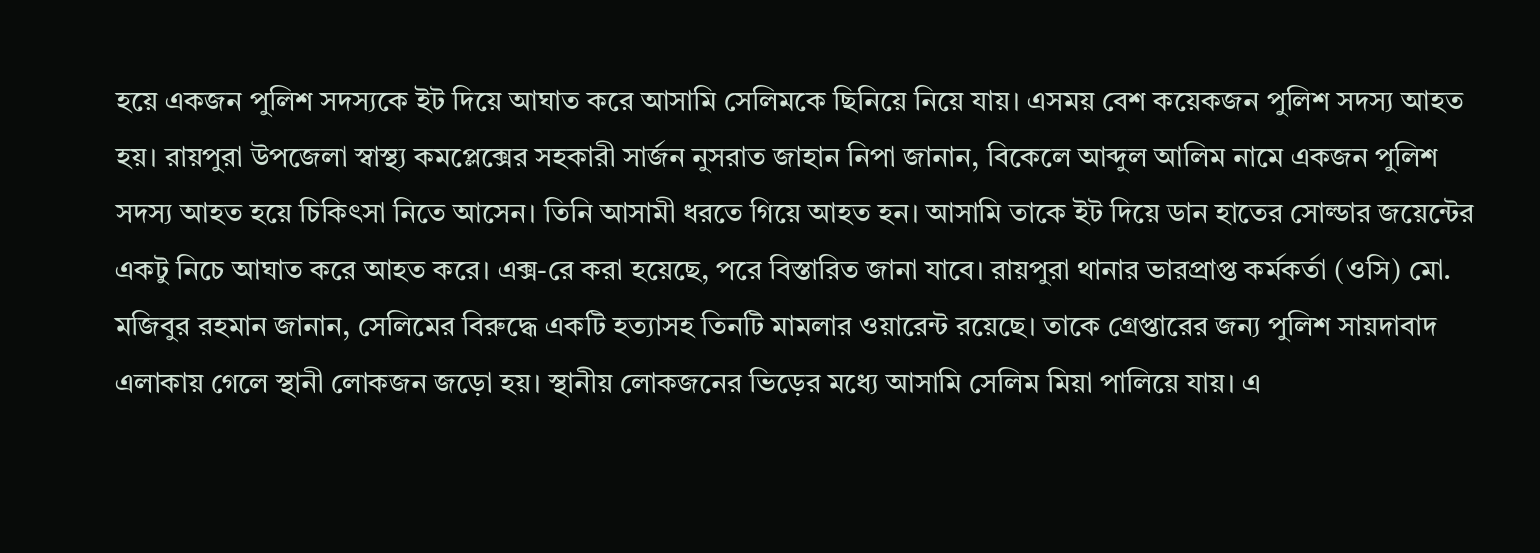হয়ে একজন পুলিশ সদস্যকে ইট দিয়ে আঘাত করে আসামি সেলিমকে ছিনিয়ে নিয়ে যায়। এসময় বেশ কয়েকজন পুলিশ সদস্য আহত হয়। রায়পুরা উপজেলা স্বাস্থ্য কমপ্লেক্সের সহকারী সার্জন নুসরাত জাহান নিপা জানান, বিকেলে আব্দুল আলিম নামে একজন পুলিশ সদস্য আহত হয়ে চিকিৎসা নিতে আসেন। তিনি আসামী ধরতে গিয়ে আহত হন। আসামি তাকে ইট দিয়ে ডান হাতের সোল্ডার জয়েন্টের একটু নিচে আঘাত করে আহত করে। এক্স-রে করা হয়েছে, পরে বিস্তারিত জানা যাবে। রায়পুরা থানার ভারপ্রাপ্ত কর্মকর্তা (ওসি) মো. মজিবুর রহমান জানান, সেলিমের বিরুদ্ধে একটি হত্যাসহ তিনটি মামলার ওয়ারেন্ট রয়েছে। তাকে গ্রেপ্তারের জন্য পুলিশ সায়দাবাদ এলাকায় গেলে স্থানী লোকজন জড়ো হয়। স্থানীয় লোকজনের ভিড়ের মধ্যে আসামি সেলিম মিয়া পালিয়ে যায়। এ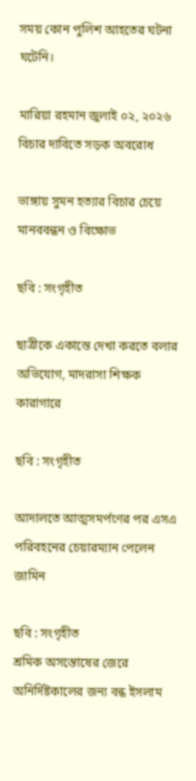সময় কোন পুলিশ আহতের ঘটনা ঘটেনি।

মারিয়া রহমান জুলাই ০২, ২০২৬
বিচার দাবিতে সড়ক অবরোধ

ভাঙ্গায় সুমন হত্যার বিচার চেয়ে মানববন্ধন ও বিক্ষোভ

ছবি : সংগৃহীত

ছাত্রীকে একান্তে দেখা করতে বলার অভিযোগ, মাদরাসা শিক্ষক কারাগারে

ছবি : সংগৃহীত

আদালতে আত্মসমর্পণের পর এসএ পরিবহনের চেয়ারম্যান পেলেন জামিন

ছবি : সংগৃহীত
শ্রমিক অসন্তোষের জেরে অনির্দিষ্টকালের জন্য বন্ধ ইসলাম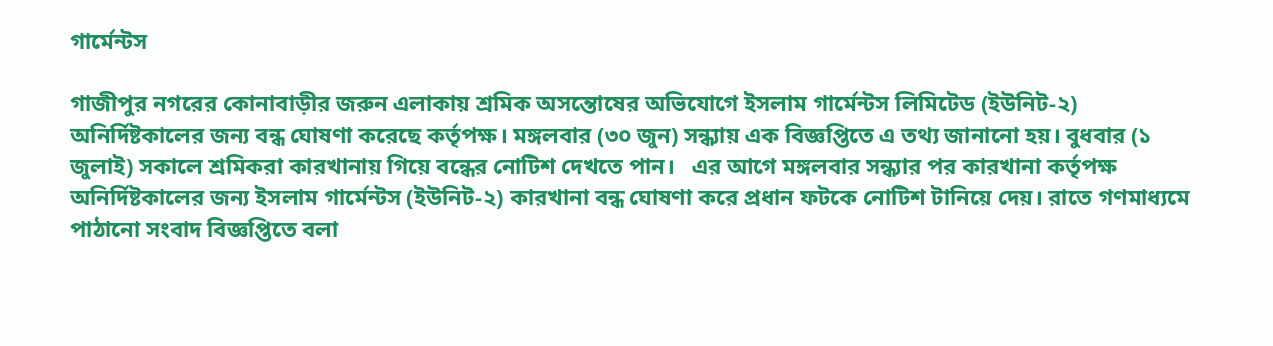গার্মেন্টস

গাজীপুর নগরের কোনাবাড়ীর জরুন এলাকায় শ্রমিক অসন্তোষের অভিযোগে ইসলাম গার্মেন্টস লিমিটেড (ইউনিট-২) অনির্দিষ্টকালের জন্য বন্ধ ঘোষণা করেছে কর্তৃপক্ষ। মঙ্গলবার (৩০ জুন) সন্ধ্যায় এক বিজ্ঞপ্তিতে এ তথ্য জানানো হয়। বুধবার (১ জুলাই) সকালে শ্রমিকরা কারখানায় গিয়ে বন্ধের নোটিশ দেখতে পান।   এর আগে মঙ্গলবার সন্ধ্যার পর কারখানা কর্তৃপক্ষ অনির্দিষ্টকালের জন্য ইসলাম গার্মেন্টস (ইউনিট-২) কারখানা বন্ধ ঘোষণা করে প্রধান ফটকে নোটিশ টানিয়ে দেয়। রাতে গণমাধ্যমে পাঠানো সংবাদ বিজ্ঞপ্তিতে বলা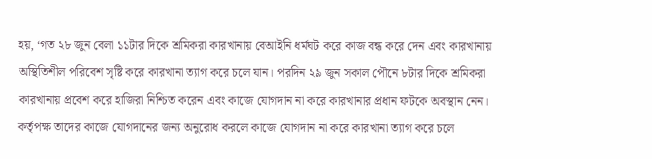হয়, ‘গত ২৮ জুন বেলা ১১টার দিকে শ্রমিকরা কারখানায় বেআইনি ধর্মঘট করে কাজ বন্ধ করে দেন এবং কারখানায় অস্থিতিশীল পরিবেশ সৃষ্টি করে কারখানা ত্যাগ করে চলে যান। পরদিন ২৯ জুন সকাল পৌনে ৮টার দিকে শ্রমিকরা কারখানায় প্রবেশ করে হাজিরা নিশ্চিত করেন এবং কাজে যোগদান না করে কারখানার প্রধান ফটকে অবস্থান নেন। কর্তৃপক্ষ তাদের কাজে যোগদানের জন্য অনুরোধ করলে কাজে যোগদান না করে কারখানা ত্যাগ করে চলে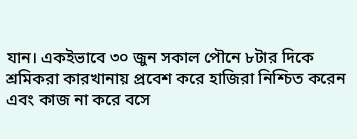যান। একইভাবে ৩০ জুন সকাল পৌনে ৮টার দিকে শ্রমিকরা কারখানায় প্রবেশ করে হাজিরা নিশ্চিত করেন এবং কাজ না করে বসে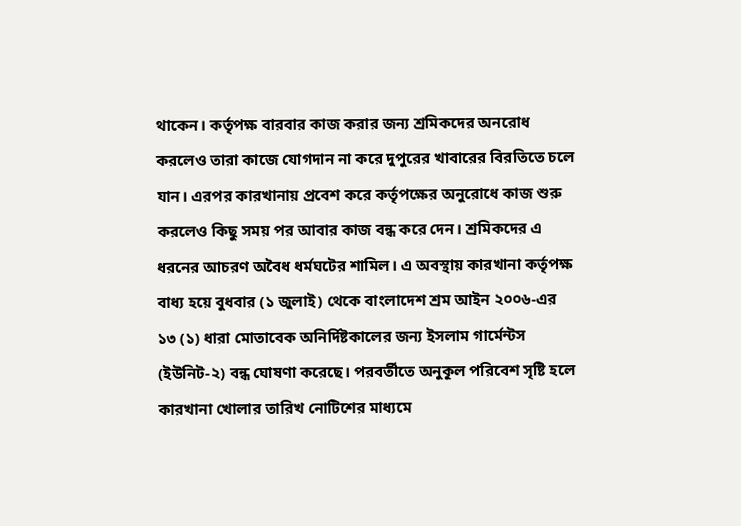থাকেন। কর্তৃপক্ষ বারবার কাজ করার জন্য শ্রমিকদের অনরোধ করলেও তারা কাজে যোগদান না করে দুপুরের খাবারের বিরতিতে চলে যান। এরপর কারখানায় প্রবেশ করে কর্তৃপক্ষের অনুরোধে কাজ শুরু করলেও কিছু সময় পর আবার কাজ বন্ধ করে দেন। শ্রমিকদের এ ধরনের আচরণ অবৈধ ধর্মঘটের শামিল। এ অবস্থায় কারখানা কর্তৃপক্ষ বাধ্য হয়ে বুধবার (১ জুলাই) থেকে বাংলাদেশ শ্রম আইন ২০০৬-এর ১৩ (১) ধারা মোতাবেক অনির্দিষ্টকালের জন্য ইসলাম গার্মেন্টস (ইউনিট-২) বন্ধ ঘোষণা করেছে। পরবর্তীতে অনুকূল পরিবেশ সৃষ্টি হলে কারখানা খোলার তারিখ নোটিশের মাধ্যমে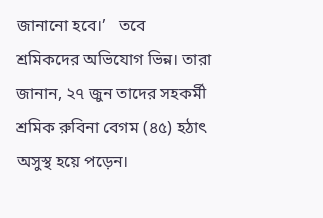জানানো হবে।’   তবে শ্রমিকদের অভিযোগ ভিন্ন। তারা জানান, ২৭ জুন তাদের সহকর্মী শ্রমিক রুবিনা বেগম (৪৫) হঠাৎ অসুস্থ হয়ে পড়েন।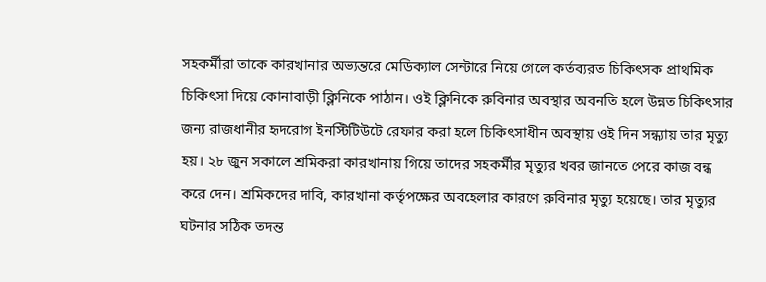সহকর্মীরা তাকে কারখানার অভ্যন্তরে মেডিক্যাল সেন্টারে নিয়ে গেলে কর্তব্যরত চিকিৎসক প্রাথমিক চিকিৎসা দিয়ে কোনাবাড়ী ক্লিনিকে পাঠান। ওই ক্লিনিকে রুবিনার অবস্থার অবনতি হলে উন্নত চিকিৎসার জন্য রাজধানীর হৃদরোগ ইনস্টিটিউটে রেফার করা হলে চিকিৎসাধীন অবস্থায় ওই দিন সন্ধ্যায় তার মৃত্যু হয়। ২৮ জুন সকালে শ্রমিকরা কারখানায় গিয়ে তাদের সহকর্মীর মৃত্যুর খবর জানতে পেরে কাজ বন্ধ করে দেন। শ্রমিকদের দাবি, কারখানা কর্তৃপক্ষের অবহেলার কারণে রুবিনার মৃত্যু হয়েছে। তার মৃত্যুর ঘটনার সঠিক তদন্ত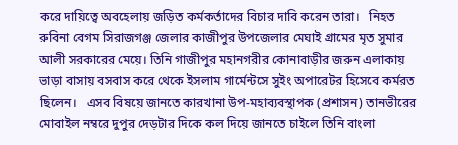করে দায়িত্বে অবহেলায় জড়িত কর্মকর্তাদের বিচার দাবি করেন তারা।   নিহত রুবিনা বেগম সিরাজগঞ্জ জেলার কাজীপুর উপজেলার মেঘাই গ্রামের মৃত সুমার আলী সরকারের মেয়ে। তিনি গাজীপুর মহানগরীর কোনাবাড়ীর জরুন এলাকায় ভাড়া বাসায় বসবাস করে থেকে ইসলাম গার্মেন্টসে সুইং অপারেটর হিসেবে কর্মরত ছিলেন।   এসব বিষয়ে জানতে কারখানা উপ-মহাব্যবস্থাপক (প্রশাসন) তানভীরের মোবাইল নম্বরে দুপুর দেড়টার দিকে কল দিয়ে জানতে চাইলে তিনি বাংলা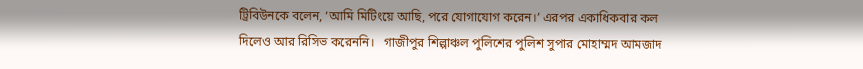ট্রিবিউনকে বলেন, ‘আমি মিটিংয়ে আছি, পরে যোগাযোগ করেন।’ এরপর একাধিকবার কল দিলেও আর রিসিভ করেননি।   গাজীপুর শিল্পাঞ্চল পুলিশের পুলিশ সুপার মোহাম্মদ আমজাদ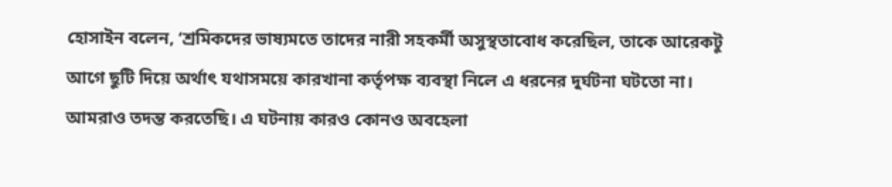হোসাইন বলেন, ‘শ্রমিকদের ভাষ্যমতে তাদের নারী সহকর্মী অসুস্থতাবোধ করেছিল, তাকে আরেকটু আগে ছুটি দিয়ে অর্থাৎ যথাসময়ে কারখানা কর্তৃপক্ষ ব্যবস্থা নিলে এ ধরনের দুর্ঘটনা ঘটতো না। আমরাও তদন্ত করতেছি। এ ঘটনায় কারও কোনও অবহেলা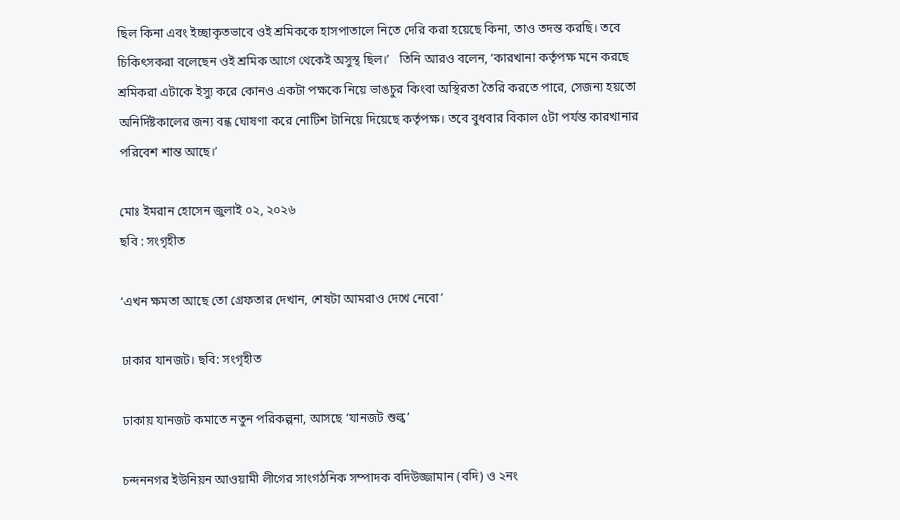ছিল কিনা এবং ইচ্ছাকৃতভাবে ওই শ্রমিককে হাসপাতালে নিতে দেরি করা হয়েছে কিনা, তাও তদন্ত করছি। তবে চিকিৎসকরা বলেছেন ওই শ্রমিক আগে থেকেই অসুস্থ ছিল।’   তিনি আরও বলেন, ‘কারখানা কর্তৃপক্ষ মনে করছে শ্রমিকরা এটাকে ইস্যু করে কোনও একটা পক্ষকে নিয়ে ভাঙচুর কিংবা অস্থিরতা তৈরি করতে পারে, সেজন্য হয়তো অনির্দিষ্টকালের জন্য বন্ধ ঘোষণা করে নোটিশ টানিয়ে দিয়েছে কর্তৃপক্ষ। তবে বুধবার বিকাল ৫টা পর্যন্ত কারখানার পরিবেশ শান্ত আছে।’

মোঃ ইমরান হোসেন জুলাই ০২, ২০২৬
ছবি : সংগৃহীত

‘এখন ক্ষমতা আছে তো গ্রেফতার দেখান, শেষটা আমরাও দেখে নেবো’

ঢাকার যানজট। ছবি: সংগৃহীত

ঢাকায় যানজট কমাতে নতুন পরিকল্পনা, আসছে ‘যানজট শুল্ক’

চন্দননগর ইউনিয়ন আওয়ামী লীগের সাংগঠনিক সম্পাদক বদিউজ্জামান (বদি) ও ২নং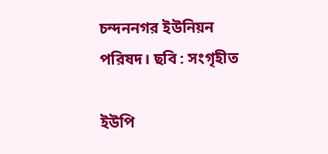চন্দননগর ইউনিয়ন পরিষদ। ছবি : সংগৃহীত

ইউপি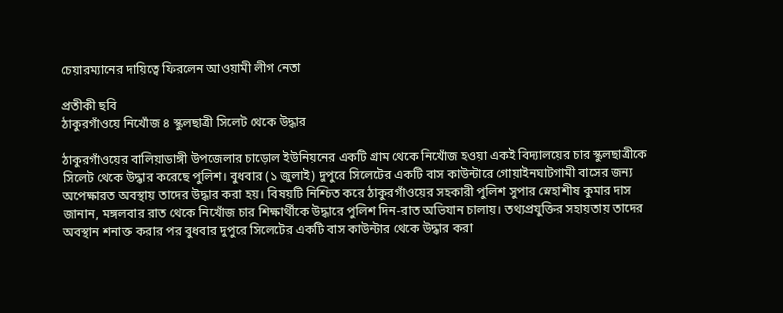চেয়ারম্যানের দায়িত্বে ফিরলেন আওয়ামী লীগ নেতা

প্রতীকী ছবি
ঠাকুরগাঁওয়ে নিখোঁজ ৪ স্কুলছাত্রী সিলেট থেকে উদ্ধার

ঠাকুরগাঁওয়ের বালিয়াডাঙ্গী উপজেলার চাড়োল ইউনিয়নের একটি গ্রাম থেকে নিখোঁজ হওয়া একই বিদ্যালয়ের চার স্কুলছাত্রীকে সিলেট থেকে উদ্ধার করেছে পুলিশ। বুধবার (১ জুলাই) দুপুরে সিলেটের একটি বাস কাউন্টারে গোয়াইনঘাটগামী বাসের জন্য অপেক্ষারত অবস্থায় তাদের উদ্ধার করা হয়। বিষয়টি নিশ্চিত করে ঠাকুরগাঁওয়ের সহকারী পুলিশ সুপার স্নেহাশীষ কুমার দাস জানান, মঙ্গলবার রাত থেকে নিখোঁজ চার শিক্ষার্থীকে উদ্ধারে পুলিশ দিন-রাত অভিযান চালায়। তথ্যপ্রযুক্তির সহায়তায় তাদের অবস্থান শনাক্ত করার পর বুধবার দুপুরে সিলেটের একটি বাস কাউন্টার থেকে উদ্ধার করা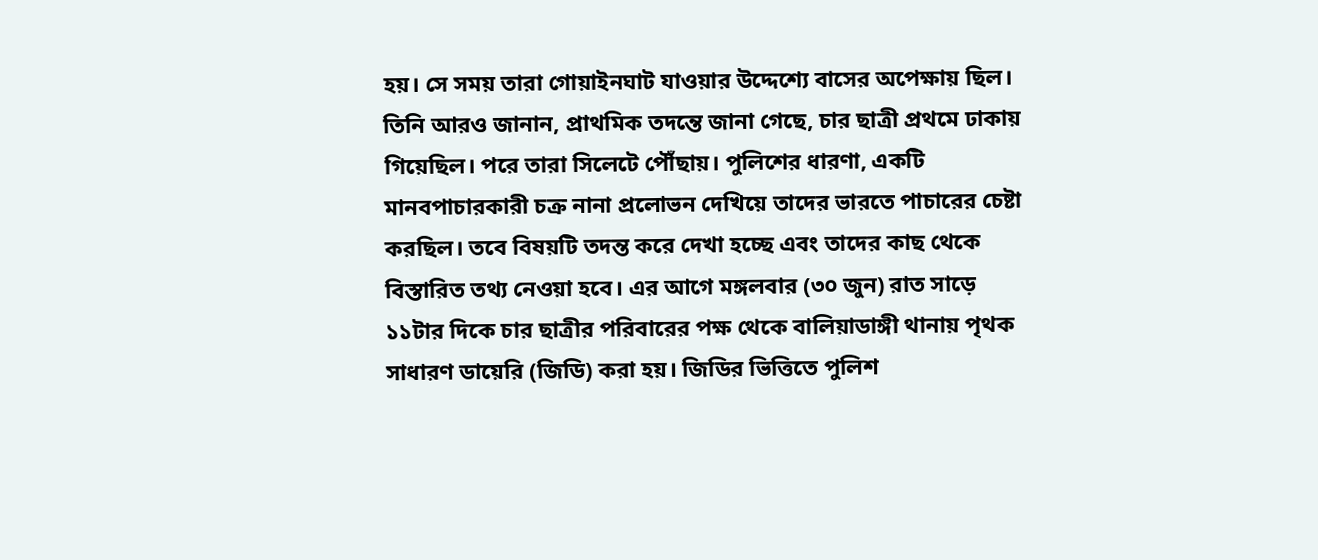হয়। সে সময় তারা গোয়াইনঘাট যাওয়ার উদ্দেশ্যে বাসের অপেক্ষায় ছিল। তিনি আরও জানান, প্রাথমিক তদন্তে জানা গেছে, চার ছাত্রী প্রথমে ঢাকায় গিয়েছিল। পরে তারা সিলেটে পৌঁছায়। পুলিশের ধারণা, একটি মানবপাচারকারী চক্র নানা প্রলোভন দেখিয়ে তাদের ভারতে পাচারের চেষ্টা করছিল। তবে বিষয়টি তদন্ত করে দেখা হচ্ছে এবং তাদের কাছ থেকে বিস্তারিত তথ্য নেওয়া হবে। এর আগে মঙ্গলবার (৩০ জুন) রাত সাড়ে ১১টার দিকে চার ছাত্রীর পরিবারের পক্ষ থেকে বালিয়াডাঙ্গী থানায় পৃথক সাধারণ ডায়েরি (জিডি) করা হয়। জিডির ভিত্তিতে পুলিশ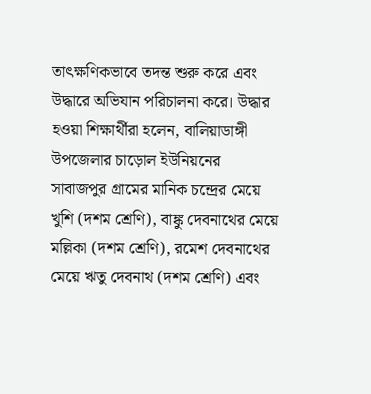তাৎক্ষণিকভাবে তদন্ত শুরু করে এবং উদ্ধারে অভিযান পরিচালনা করে। উদ্ধার হওয়া শিক্ষার্থীরা হলেন, বালিয়াডাঙ্গী উপজেলার চাড়োল ইউনিয়নের সাবাজপুর গ্রামের মানিক চন্দ্রের মেয়ে খুশি (দশম শ্রেণি), বাঙ্কু দেবনাথের মেয়ে মল্লিকা (দশম শ্রেণি), রমেশ দেবনাথের মেয়ে ঋতু দেবনাথ (দশম শ্রেণি) এবং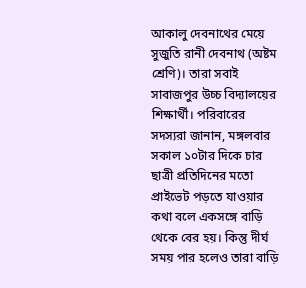আকালু দেবনাথের মেয়ে সুজুতি রানী দেবনাথ (অষ্টম শ্রেণি)। তারা সবাই সাবাজপুর উচ্চ বিদ্যালয়ের শিক্ষার্থী। পরিবারের সদস্যরা জানান, মঙ্গলবার সকাল ১০টার দিকে চার ছাত্রী প্রতিদিনের মতো প্রাইভেট পড়তে যাওয়ার কথা বলে একসঙ্গে বাড়ি থেকে বের হয়। কিন্তু দীর্ঘ সময় পার হলেও তারা বাড়ি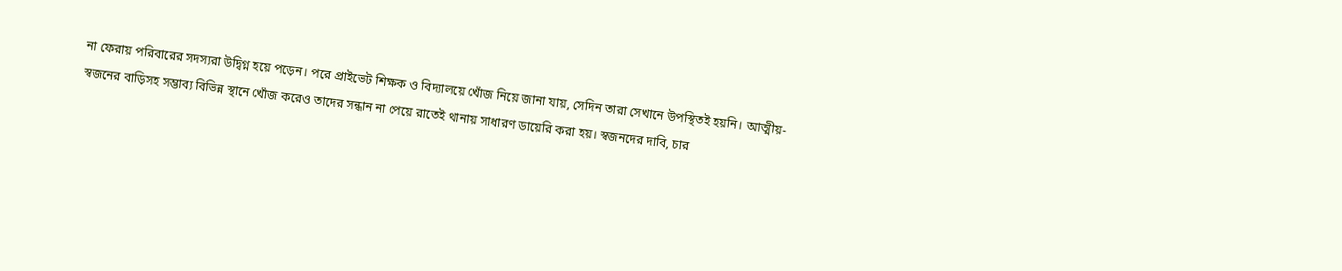না ফেরায় পরিবারের সদস্যরা উদ্বিগ্ন হয়ে পড়েন। পরে প্রাইভেট শিক্ষক ও বিদ্যালয়ে খোঁজ নিয়ে জানা যায়, সেদিন তারা সেখানে উপস্থিতই হয়নি। আত্মীয়-স্বজনের বাড়িসহ সম্ভাব্য বিভিন্ন স্থানে খোঁজ করেও তাদের সন্ধান না পেয়ে রাতেই থানায় সাধারণ ডায়েরি করা হয়। স্বজনদের দাবি, চার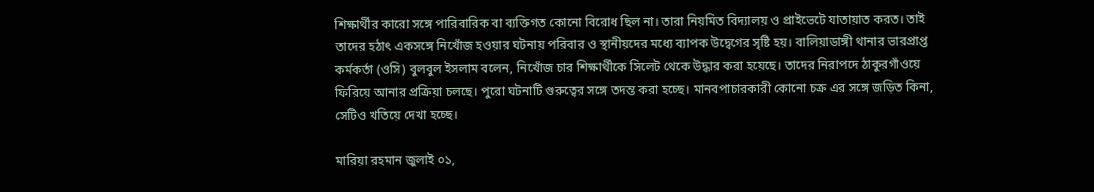শিক্ষার্থীর কারো সঙ্গে পারিবারিক বা ব্যক্তিগত কোনো বিরোধ ছিল না। তারা নিয়মিত বিদ্যালয় ও প্রাইভেটে যাতায়াত করত। তাই তাদের হঠাৎ একসঙ্গে নিখোঁজ হওয়ার ঘটনায় পরিবার ও স্থানীয়দের মধ্যে ব্যাপক উদ্বেগের সৃষ্টি হয়। বালিয়াডাঙ্গী থানার ভারপ্রাপ্ত কর্মকর্তা (ওসি) বুলবুল ইসলাম বলেন, নিখোঁজ চার শিক্ষার্থীকে সিলেট থেকে উদ্ধার করা হয়েছে। তাদের নিরাপদে ঠাকুরগাঁওয়ে ফিরিয়ে আনার প্রক্রিয়া চলছে। পুরো ঘটনাটি গুরুত্বের সঙ্গে তদন্ত করা হচ্ছে। মানবপাচারকারী কোনো চক্র এর সঙ্গে জড়িত কিনা, সেটিও খতিয়ে দেখা হচ্ছে।

মারিয়া রহমান জুলাই ০১,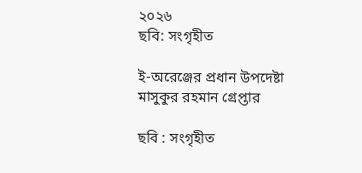২০২৬
ছবি: সংগৃহীত

ই-অরেঞ্জের প্রধান উপদেষ্টা মাসুকুর রহমান গ্রেপ্তার

ছবি : সংগৃহীত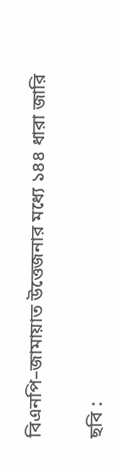বিএনপি–জামায়াত উত্তেজনার মধ্যে ১৪৪ ধারা জারি

ছবি :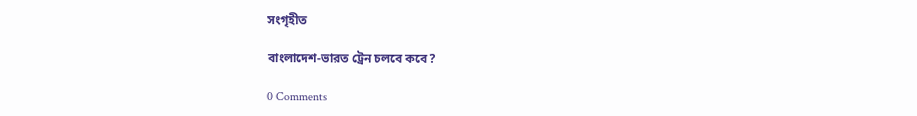সংগৃহীত

বাংলাদেশ-ভারত ট্রেন চলবে কবে?

0 Comments